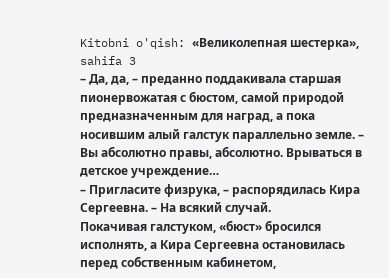Kitobni o'qish: «Великолепная шестерка», sahifa 3
– Да, да, – преданно поддакивала старшая пионервожатая с бюстом, самой природой предназначенным для наград, а пока носившим алый галстук параллельно земле. – Вы абсолютно правы, абсолютно. Врываться в детское учреждение…
– Пригласите физрука, – распорядилась Кира Сергеевна. – На всякий случай.
Покачивая галстуком, «бюст» бросился исполнять, а Кира Сергеевна остановилась перед собственным кабинетом,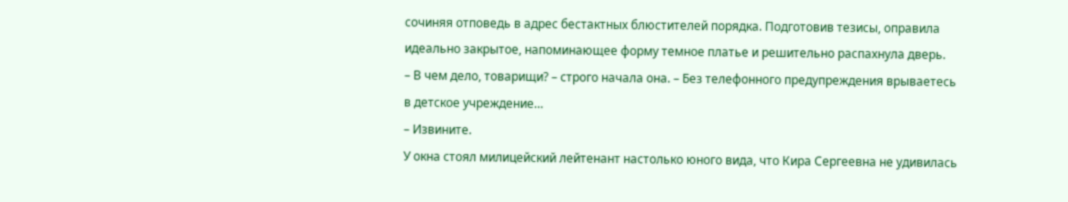сочиняя отповедь в адрес бестактных блюстителей порядка. Подготовив тезисы, оправила идеально закрытое, напоминающее форму темное платье и решительно распахнула дверь.
– В чем дело, товарищи? – строго начала она. – Без телефонного предупреждения врываетесь в детское учреждение…
– Извините.
У окна стоял милицейский лейтенант настолько юного вида, что Кира Сергеевна не удивилась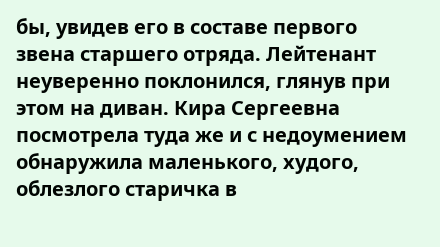бы, увидев его в составе первого звена старшего отряда. Лейтенант неуверенно поклонился, глянув при этом на диван. Кира Сергеевна посмотрела туда же и с недоумением обнаружила маленького, худого, облезлого старичка в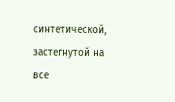синтетической, застегнутой на все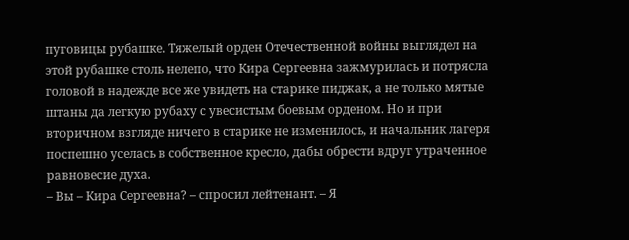пуговицы рубашке. Тяжелый орден Отечественной войны выглядел на этой рубашке столь нелепо, что Кира Сергеевна зажмурилась и потрясла головой в надежде все же увидеть на старике пиджак, а не только мятые штаны да легкую рубаху с увесистым боевым орденом. Но и при вторичном взгляде ничего в старике не изменилось, и начальник лагеря поспешно уселась в собственное кресло, дабы обрести вдруг утраченное равновесие духа.
– Вы – Кира Сергеевна? – спросил лейтенант. – Я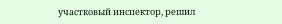участковый инспектор, решил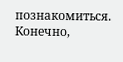познакомиться. Конечно,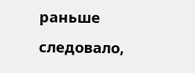раньше следовало,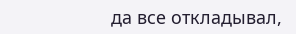да все откладывал,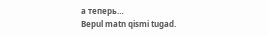а теперь…
Bepul matn qismi tugad.